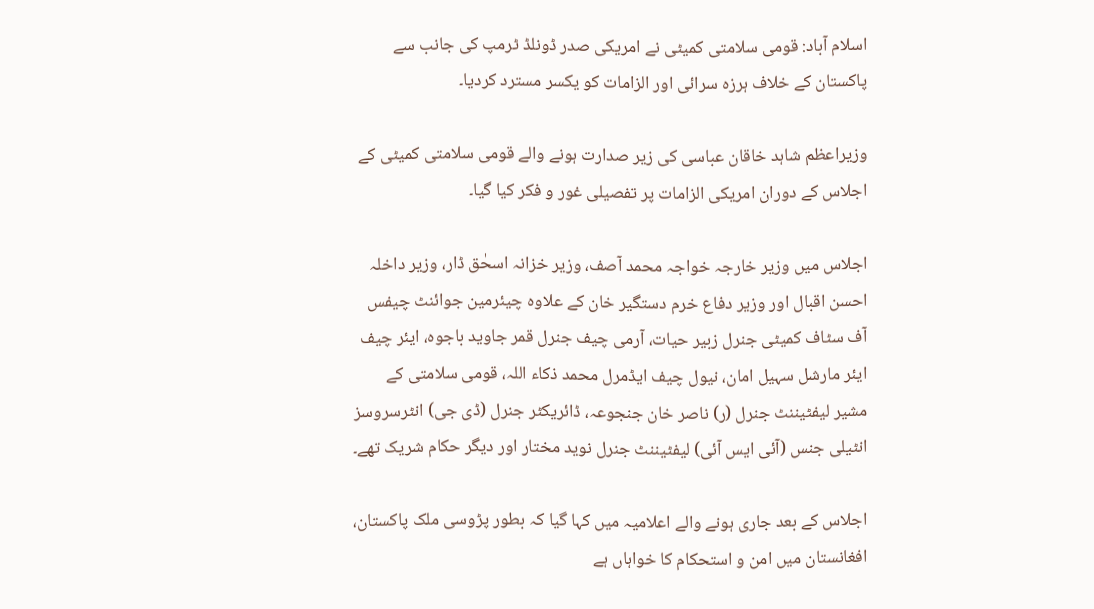اسلام آباد: قومی سلامتی کمیٹی نے امریکی صدر ڈونلڈ ٹرمپ کی جانب سے پاکستان کے خلاف ہرزہ سرائی اور الزامات کو یکسر مسترد کردیا۔

وزیراعظم شاہد خاقان عباسی کی زیر صدارت ہونے والے قومی سلامتی کمیٹی کے اجلاس کے دوران امریکی الزامات پر تفصیلی غور و فکر کیا گیا۔

اجلاس میں وزیر خارجہ خواجہ محمد آصف، وزیر خزانہ اسحٰق ڈار، وزیر داخلہ احسن اقبال اور وزیر دفاع خرم دستگیر خان کے علاوہ چیئرمین جوائنٹ چیفس آف سٹاف کمیٹی جنرل زبیر حیات، آرمی چیف جنرل قمر جاوید باجوہ، ایئر چیف ایئر مارشل سہیل امان، نیول چیف ایڈمرل محمد ذکاء اللہ، قومی سلامتی کے مشیر لیفٹیننٹ جنرل (ر) ناصر خان جنجوعہ، ڈائریکٹر جنرل (ڈی جی) انٹرسروسز انٹیلی جنس (آئی ایس آئی) لیفٹیننٹ جنرل نوید مختار اور دیگر حکام شریک تھے۔

اجلاس کے بعد جاری ہونے والے اعلامیہ میں کہا گیا کہ بطور پڑوسی ملک پاکستان، افغانستان میں امن و استحکام کا خواہاں ہے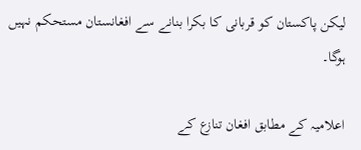لیکن پاکستان کو قربانی کا بکرا بنانے سے افغانستان مستحکم نہیں ہوگا۔

اعلامیہ کے مطابق افغان تنازع کے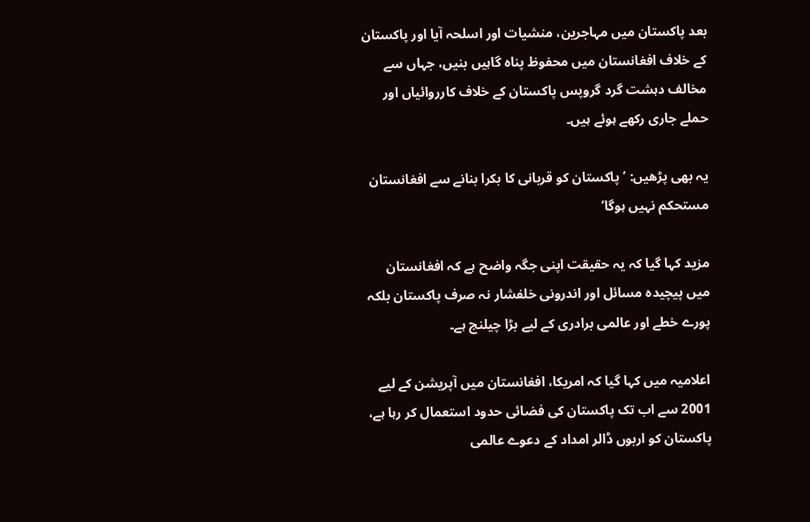بعد پاکستان میں مہاجرین، منشیات اور اسلحہ آیا اور پاکستان کے خلاف افغانستان میں محفوظ پناہ گاہیں بنیں، جہاں سے مخالف دہشت گرد گروپس پاکستان کے خلاف کارروائیاں اور حملے جاری رکھے ہوئے ہیں۔

یہ بھی پڑھیں: ’پاکستان کو قربانی کا بکرا بنانے سے افغانستان مستحکم نہیں ہوگا‘

مزید کہا گیا کہ یہ حقیقت اپنی جگہ واضح ہے کہ افغانستان میں پیچیدہ مسائل اور اندرونی خلفشار نہ صرف پاکستان بلکہ پورے خطے اور عالمی برادری کے لیے بڑا چیلنج ہے۔

اعلامیہ میں کہا گیا کہ امریکا، افغانستان میں آپریشن کے لیے 2001 سے اب تک پاکستان کی فضائی حدود استعمال کر رہا ہے، پاکستان کو اربوں ڈالر امداد کے دعوے عالمی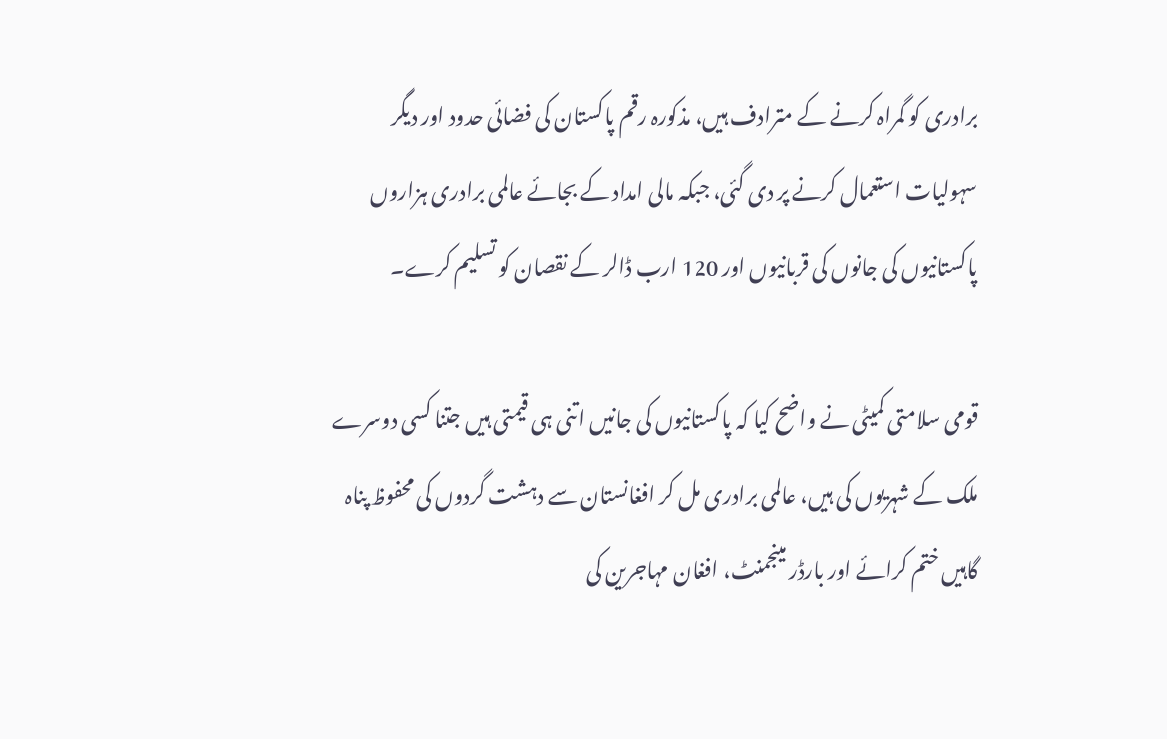برادری کو گمراہ کرنے کے مترادف ہیں، مذکورہ رقم پاکستان کی فضائی حدود اور دیگر سہولیات استعمال کرنے پر دی گئی، جبکہ مالی امداد کے بجائے عالمی برادری ہزاروں پاکستانیوں کی جانوں کی قربانیوں اور 120 ارب ڈالر کے نقصان کو تسلیم کرے۔

قومی سلامتی کمیٹی نے واضح کیا کہ پاکستانیوں کی جانیں اتنی ہی قیمتی ہیں جتنا کسی دوسرے ملک کے شہریوں کی ہیں، عالمی برادری مل کر افغانستان سے دہشت گردوں کی محفوظ پناہ گاہیں ختم کرائے اور بارڈر مینجمنٹ، افغان مہاجرین کی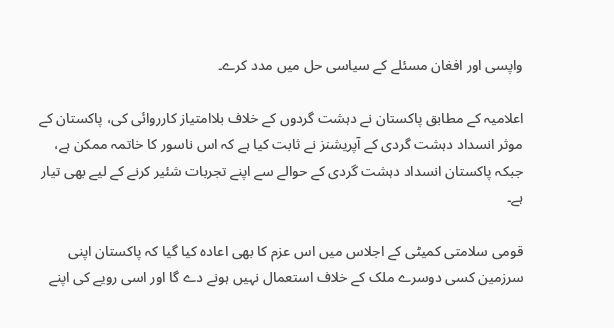واپسی اور افغان مسئلے کے سیاسی حل میں مدد کرے۔

اعلامیہ کے مطابق پاکستان نے دہشت گردوں کے خلاف بلاامتیاز کارروائی کی، پاکستان کے موثر انسداد دہشت گردی کے آپریشنز نے ثابت کیا ہے کہ اس ناسور کا خاتمہ ممکن ہے، جبکہ پاکستان انسداد دہشت گردی کے حوالے سے اپنے تجربات شئیر کرنے کے لیے بھی تیار ہے۔

قومی سلامتی کمیٹی کے اجلاس میں اس عزم کا بھی اعادہ کیا گیا کہ پاکستان اپنی سرزمین کسی دوسرے ملک کے خلاف استعمال نہیں ہونے دے گا اور اسی رویے کی اپنے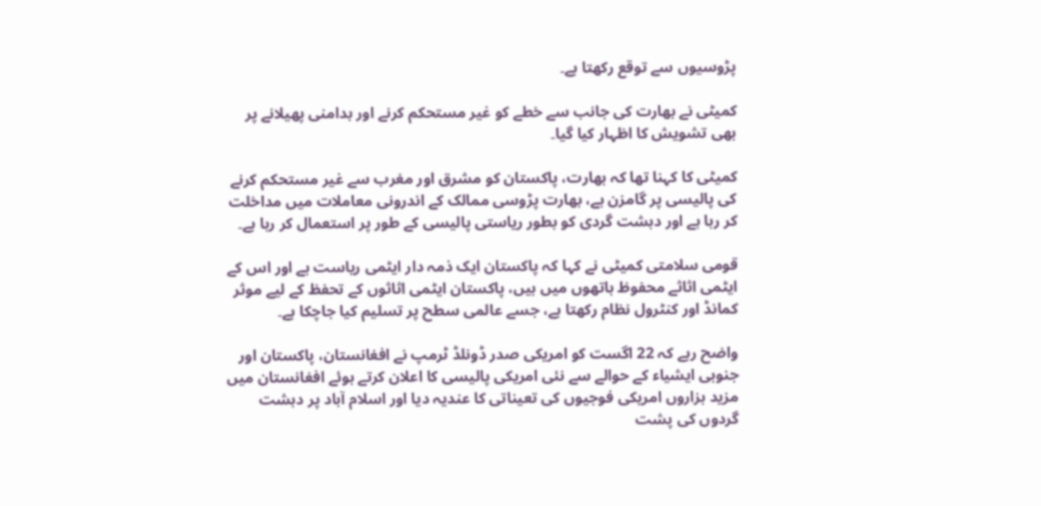پڑوسیوں سے توقع رکھتا ہے۔

کمیٹی نے بھارت کی جانب سے خطے کو غیر مستحکم کرنے اور بدامنی پھیلانے پر بھی تشویش کا اظہار کیا گیا۔

کمیٹی کا کہنا تھا کہ بھارت، پاکستان کو مشرق اور مغرب سے غیر مستحکم کرنے کی پالیسی پر گامزن ہے، بھارت پڑوسی ممالک کے اندرونی معاملات میں مداخلت کر رہا ہے اور دہشت گردی کو بطور ریاستی پالیسی کے طور پر استعمال کر رہا ہے۔

قومی سلامتی کمیٹی نے کہا کہ پاکستان ایک ذمہ دار ایٹمی ریاست ہے اور اس کے ایٹمی اثاثے محفوظ ہاتھوں میں ہیں، پاکستان ایٹمی اثاثوں کے تحفظ کے لیے موثر کمانڈ اور کنٹرول نظام رکھتا ہے، جسے عالمی سطح پر تسلیم کیا جاچکا ہے۔

واضح رہے کہ 22 اگست کو امریکی صدر ڈونلڈ ٹرمپ نے افغانستان، پاکستان اور جنوبی ایشیاء کے حوالے سے نئی امریکی پالیسی کا اعلان کرتے ہوئے افغانستان میں مزید ہزاروں امریکی فوجیوں کی تعیناتی کا عندیہ دیا اور اسلام آباد پر دہشت گردوں کی پشت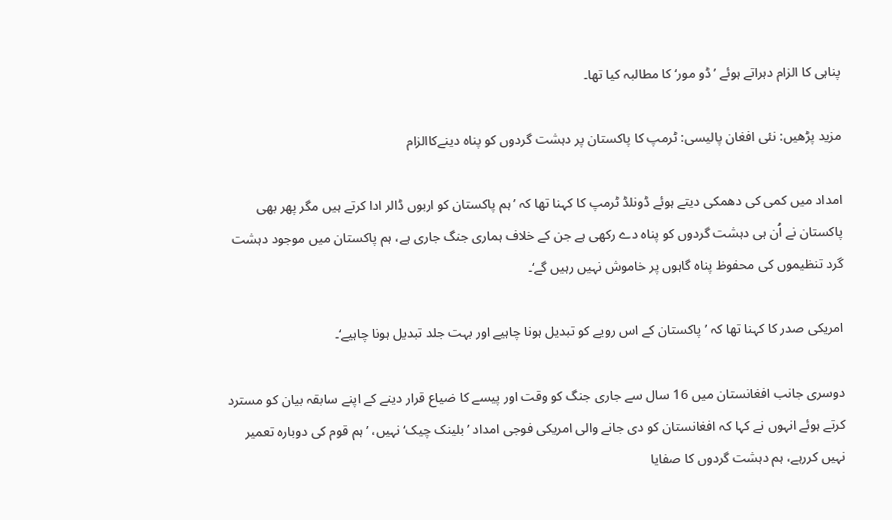پناہی کا الزام دہراتے ہوئے ’ڈو مور‘ کا مطالبہ کیا تھا۔

مزید پڑھیں: نئی افغان پالیسی: ٹرمپ کا پاکستان پر دہشت گردوں کو پناہ دینےکاالزام

امداد میں کمی کی دھمکی دیتے ہوئے ڈونلڈ ٹرمپ کا کہنا تھا کہ ’ہم پاکستان کو اربوں ڈالر ادا کرتے ہیں مگر پھر بھی پاکستان نے اُن ہی دہشت گردوں کو پناہ دے رکھی ہے جن کے خلاف ہماری جنگ جاری ہے، ہم پاکستان میں موجود دہشت گرد تنظیموں کی محفوظ پناہ گاہوں پر خاموش نہیں رہیں گے‘۔

امریکی صدر کا کہنا تھا کہ ’پاکستان کے اس رویے کو تبدیل ہونا چاہیے اور بہت جلد تبدیل ہونا چاہیے‘۔

دوسری جانب افغانستان میں 16 سال سے جاری جنگ کو وقت اور پیسے کا ضیاع قرار دینے کے اپنے سابقہ بیان کو مسترد کرتے ہوئے انہوں نے کہا کہ افغانستان کو دی جانے والی امریکی فوجی امداد ’بلینک چیک‘ نہیں، ’ہم قوم کی دوبارہ تعمیر نہیں کررہے، ہم دہشت گردوں کا صفایا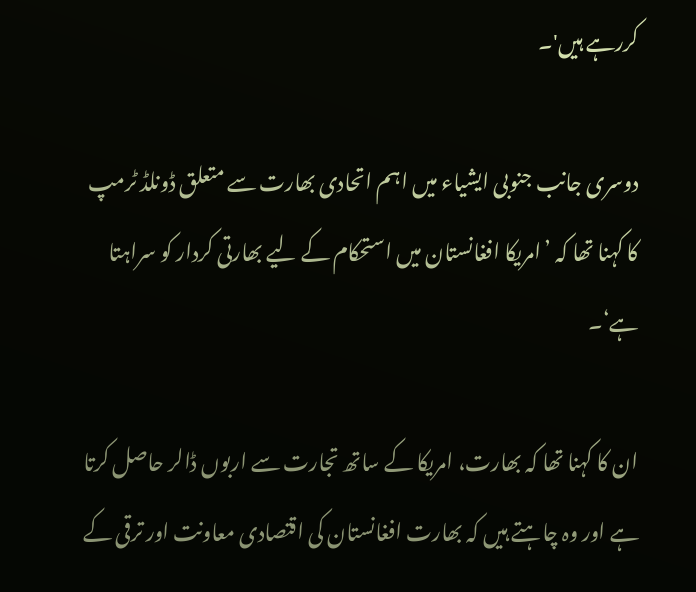کررہے ہیں'۔

دوسری جانب جنوبی ایشیاء میں اہم اتحادی بھارت سے متعلق ڈونلڈ ٹرمپ کا کہنا تھا کہ ’امریکا افغانستان میں استحکام کے لیے بھارتی کردار کو سراہتا ہے‘۔

ان کا کہنا تھا کہ بھارت، امریکا کے ساتھ تجارت سے اربوں ڈالر حاصل کرتا ہے اور وہ چاہتے ہیں کہ بھارت افغانستان کی اقتصادی معاونت اور ترقی کے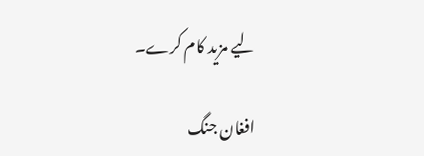لیے مزید کام کرے۔

افغان جنگ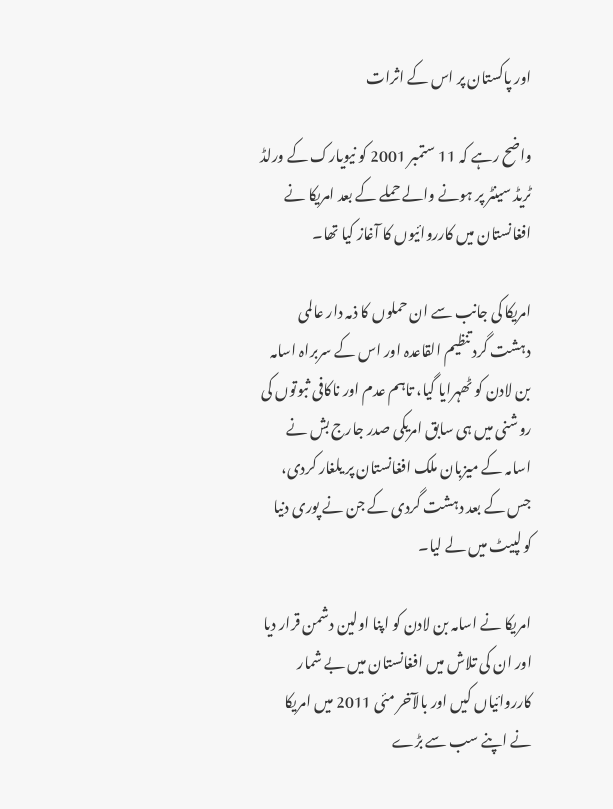اور پاکستان پر اس کے اثرات

واضح رہے کہ 11 ستمبر 2001 کو نیویارک کے ورلڈ ٹریڈ سینٹر پر ہونے والے حملے کے بعد امریکا نے افغانستان میں کارروائیوں کا آغاز کیا تھا۔

امریکا کی جانب سے ان حملوں کا ذمہ دار عالمی دہشت گرد تنظیم القاعدہ اور اس کے سربراہ اسامہ بن لادن کو ٹھہرایا گیا، تاہم عدم اور ناکافی ثبوتوں کی روشنی میں ہی سابق امریکی صدر جارج بش نے اسامہ کے میزبان ملک افغانستان پر یلغار کردی، جس کے بعد دہشت گردی کے جن نے پوری دنیا کو لپیٹ میں لے لیا۔

امریکا نے اسامہ بن لادن کو اپنا اولین دشمن قرار دیا اور ان کی تلاش میں افغانستان میں بے شمار کارروائیاں کیں اور بالآخر مئی 2011 میں امریکا نے اپنے سب سے بڑے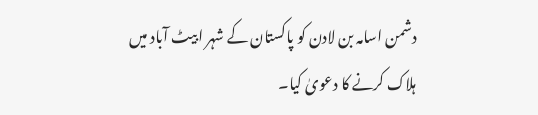دشمن اسامہ بن لادن کو پاکستان کے شہر ابیٹ آباد میں ہلاک کرنے کا دعویٰ کیا۔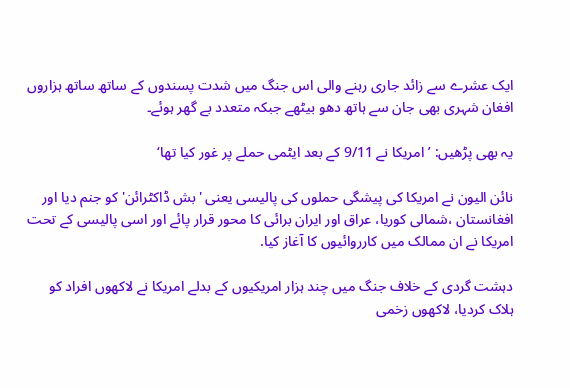ایک عشرے سے زائد جاری رہنے والی اس جنگ میں شدت پسندوں کے ساتھ ساتھ ہزاروں افغان شہری بھی جان سے ہاتھ دھو بیٹھے جبکہ متعدد بے گھر ہوئے۔

یہ بھی پڑھیں: ’امریکا نے 9/11 کے بعد ایٹمی حملے پر غور کیا تھا‘

نائن الیون نے امریکا کی پیشگی حملوں کی پالیسی یعنی 'بش ڈاکٹرائن' کو جنم دیا اور افغانستان ،شمالی کوریا، عراق اور ایران برائی کا محور قرار پائے اور اسی پالیسی کے تحت امریکا نے ان ممالک میں کارروائیوں کا آغاز کیا.

دہشت گردی کے خلاف جنگ میں چند ہزار امریکیوں کے بدلے امریکا نے لاکھوں افراد کو ہلاک کردیا، لاکھوں زخمی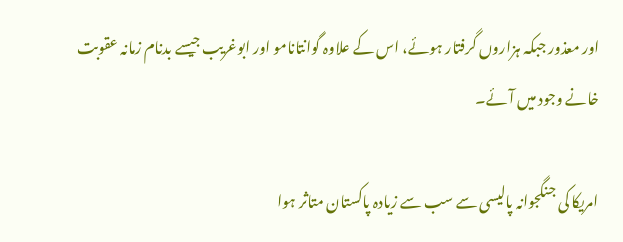اور معذور جبکہ ہزاروں گرفتار ہوئے، اس کے علاوہ گوانتانامو اور ابوغریب جیسے بدنام زمانہ عقوبت خانے وجود میں آئے۔

امریکا کی جنگجوانہ پالیسی سے سب سے زیادہ پاکستان متاثر ہوا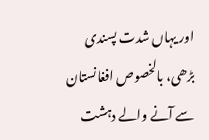اور یہاں شدت پسندی بڑھی، بالخصوص افغانستان سے آنے والے دہشت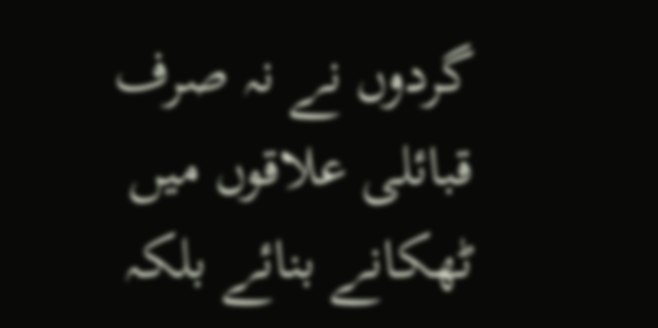گردوں نے نہ صرف قبائلی علاقوں میں ٹھکانے بنائے بلکہ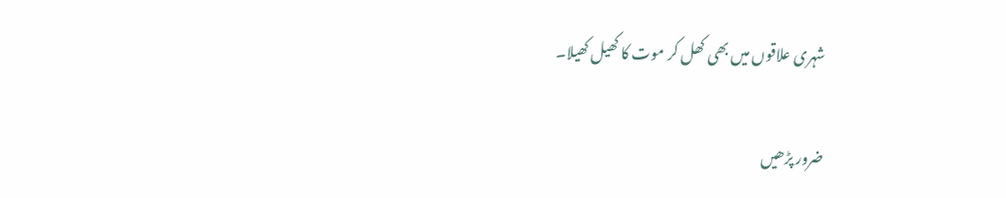شہری علاقوں میں بھی کھل کر موت کا کھیل کھیلا۔

ضرور پڑھیں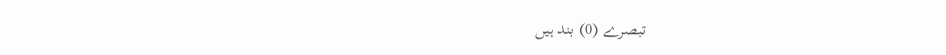تبصرے (0) بند ہیں